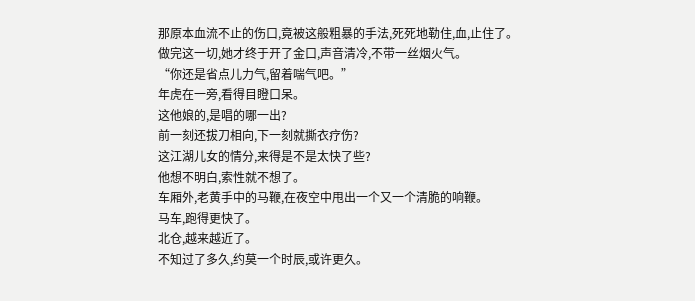那原本血流不止的伤口,竟被这般粗暴的手法,死死地勒住,血,止住了。
做完这一切,她才终于开了金口,声音清冷,不带一丝烟火气。
“你还是省点儿力气,留着喘气吧。”
年虎在一旁,看得目瞪口呆。
这他娘的,是唱的哪一出?
前一刻还拔刀相向,下一刻就撕衣疗伤?
这江湖儿女的情分,来得是不是太快了些?
他想不明白,索性就不想了。
车厢外,老黄手中的马鞭,在夜空中甩出一个又一个清脆的响鞭。
马车,跑得更快了。
北仓,越来越近了。
不知过了多久,约莫一个时辰,或许更久。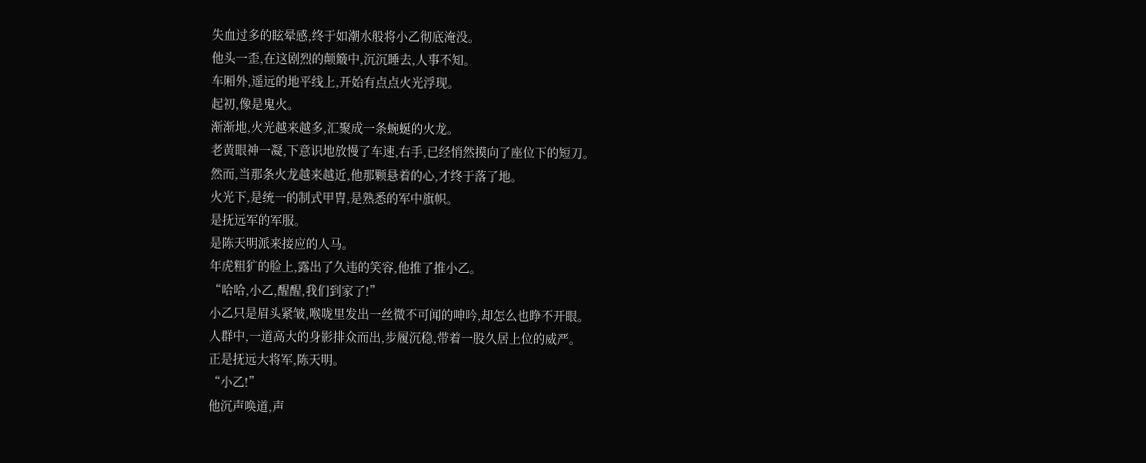失血过多的眩晕感,终于如潮水般将小乙彻底淹没。
他头一歪,在这剧烈的颠簸中,沉沉睡去,人事不知。
车厢外,遥远的地平线上,开始有点点火光浮现。
起初,像是鬼火。
渐渐地,火光越来越多,汇聚成一条蜿蜒的火龙。
老黄眼神一凝,下意识地放慢了车速,右手,已经悄然摸向了座位下的短刀。
然而,当那条火龙越来越近,他那颗悬着的心,才终于落了地。
火光下,是统一的制式甲胄,是熟悉的军中旗帜。
是抚远军的军服。
是陈天明派来接应的人马。
年虎粗犷的脸上,露出了久违的笑容,他推了推小乙。
“哈哈,小乙,醒醒,我们到家了!”
小乙只是眉头紧皱,喉咙里发出一丝微不可闻的呻吟,却怎么也睁不开眼。
人群中,一道高大的身影排众而出,步履沉稳,带着一股久居上位的威严。
正是抚远大将军,陈天明。
“小乙!”
他沉声唤道,声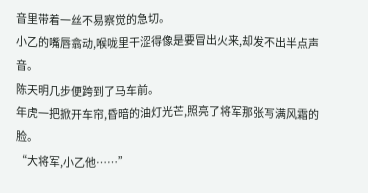音里带着一丝不易察觉的急切。
小乙的嘴唇翕动,喉咙里干涩得像是要冒出火来,却发不出半点声音。
陈天明几步便跨到了马车前。
年虎一把掀开车帘,昏暗的油灯光芒,照亮了将军那张写满风霜的脸。
“大将军,小乙他……”